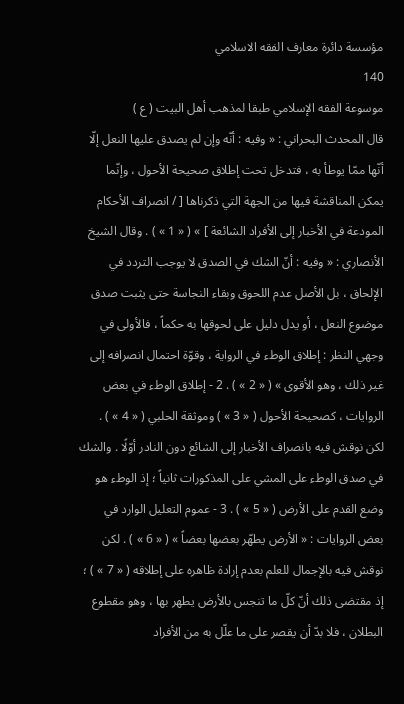مؤسسة دائرة معارف الفقه الاسلامي
140
موسوعة الفقه الإسلامي طبقا لمذهب أهل البيت ( ع )
قال المحدث البحراني : « وفيه : أنّه وإن لم يصدق عليها النعل إلّا أنّها ممّا يوطأ به ، فتدخل تحت إطلاق صحيحة الأحول ، وإنّما يمكن المناقشة فيها من الجهة التي ذكرناها [ / انصراف الأحكام المودعة في الأخبار إلى الأفراد الشائعة ] » ( « 1 » ) . وقال الشيخ الأنصاري : « وفيه : أنّ الشك في الصدق لا يوجب التردد في الإلحاق ، بل الأصل عدم اللحوق وبقاء النجاسة حتى يثبت صدق موضوع النعل ، أو يدل دليل على لحوقها به حكماً ، فالأولى في وجهي النظر : إطلاق الوطء في الرواية ، وقوّة احتمال انصرافه إلى غير ذلك ، وهو الأقوى » ( « 2 » ) . 2 - إطلاق الوطء في بعض الروايات ، كصحيحة الأحول ( « 3 » ) وموثقة الحلبي ( « 4 » ) . لكن نوقش فيه بانصراف الأخبار إلى الشائع دون النادر أوّلًا . والشك في صدق الوطء على المشي على المذكورات ثانياً ؛ إذ الوطء هو وضع القدم على الأرض ( « 5 » ) . 3 - عموم التعليل الوارد في بعض الروايات : « الأرض يطهّر بعضها بعضاً » ( « 6 » ) . لكن نوقش فيه بالإجمال للعلم بعدم إرادة ظاهره على إطلاقه ( « 7 » ) ؛ إذ مقتضى ذلك أنّ كلّ ما تنجس بالأرض يطهر بها ، وهو مقطوع البطلان ، فلا بدّ أن يقصر على ما علّل به من الأفراد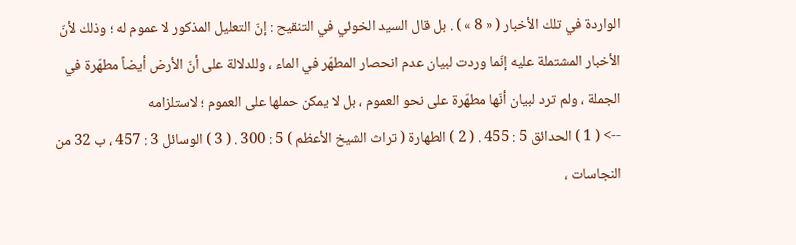الواردة في تلك الأخبار ( « 8 » ) . بل قال السيد الخوئي في التنقيح : إنّ التعليل المذكور لا عموم له ؛ وذلك لأنّ الأخبار المشتملة عليه إنّما وردت لبيان عدم انحصار المطهّر في الماء ، وللدلالة على أنّ الأرض أيضاً مطهّرة في الجملة ، ولم ترد لبيان أنّها مطهّرة على نحو العموم ، بل لا يمكن حملها على العموم ؛ لاستلزامه
--> ( 1 ) الحدائق 5 : 455 . ( 2 ) الطهارة ( تراث الشيخ الأعظم ) 5 : 300 . ( 3 ) الوسائل 3 : 457 ، ب 32 من النجاسات ،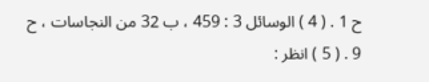ح 1 . ( 4 ) الوسائل 3 : 459 ، ب 32 من النجاسات ، ح 9 . ( 5 ) انظر :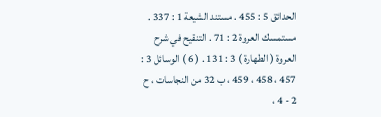الحدائق 5 : 455 . مستند الشيعة 1 : 337 . مستمسك العروة 2 : 71 . التنقيح في شرح العروة ( الطهارة ) 3 : 131 . ( 6 ) الوسائل 3 : 457 ، 458 ، 459 ، ب 32 من النجاسات ، ح 2 - 4 ،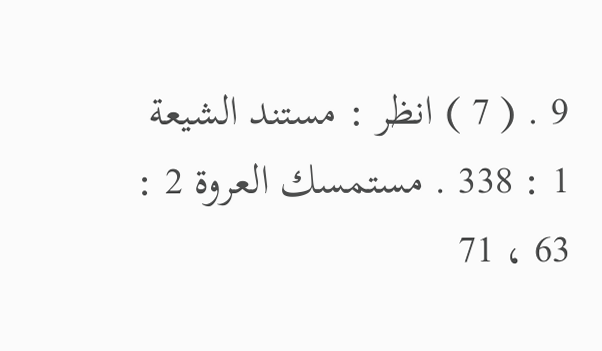9 . ( 7 ) انظر : مستند الشيعة 1 : 338 . مستمسك العروة 2 : 63 ، 71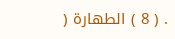. ( 8 ) الطهارة (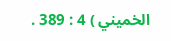الخميني ) 4 : 389 .